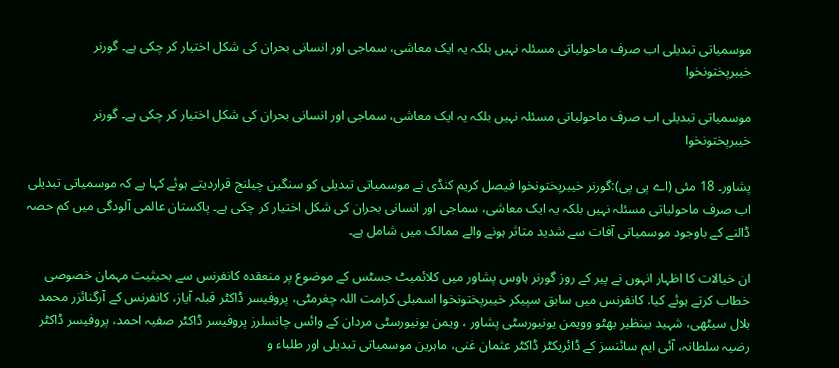موسمیاتی تبدیلی اب صرف ماحولیاتی مسئلہ نہیں بلکہ یہ ایک معاشی، سماجی اور انسانی بحران کی شکل اختیار کر چکی ہے۔ گورنر خیبرپختونخوا

موسمیاتی تبدیلی اب صرف ماحولیاتی مسئلہ نہیں بلکہ یہ ایک معاشی، سماجی اور انسانی بحران کی شکل اختیار کر چکی ہے۔ گورنر خیبرپختونخوا

پشاور۔ 18 مئی (اے پی پی):گورنر خیبرپختونخوا فیصل کریم کنڈی نے موسمیاتی تبدیلی کو سنگین چیلنج قراردیتے ہوئے کہا ہے کہ موسمیاتی تبدیلی اب صرف ماحولیاتی مسئلہ نہیں بلکہ یہ ایک معاشی، سماجی اور انسانی بحران کی شکل اختیار کر چکی ہے۔ پاکستان عالمی آلودگی میں کم حصہ ڈالنے کے باوجود موسمیاتی آفات سے شدید متاثر ہونے والے ممالک میں شامل ہے۔

ان خیالات کا اظہار انہوں نے پیر کے روز گورنر ہاوس پشاور میں کلائمیٹ جسٹس کے موضوع پر منعقدہ کانفرنس سے بحیثیت مہمان خصوصی خطاب کرتے ہوئے کیا. کانفرنس میں سابق سپیکر خیبرپختونخوا اسمبلی کرامت اللہ چغرمٹی، پروفیسر ڈاکٹر قبلہ آیاز، کانفرنس کے آرگنائزر محمد بلال سیٹھی، شہید بینظیر بھٹو وویمن یونیورسٹی پشاور ، ویمن یونیورسٹی مردان کے وائس چانسلرز پروفیسر ڈاکٹر صفیہ احمد، پروفیسر ڈاکٹر رضیہ سلطانہ، آئی ایم سائنسز کے ڈائریکٹر ڈاکٹر عثمان غنی، ماہرین موسمیاتی تبدیلی اور طلباء و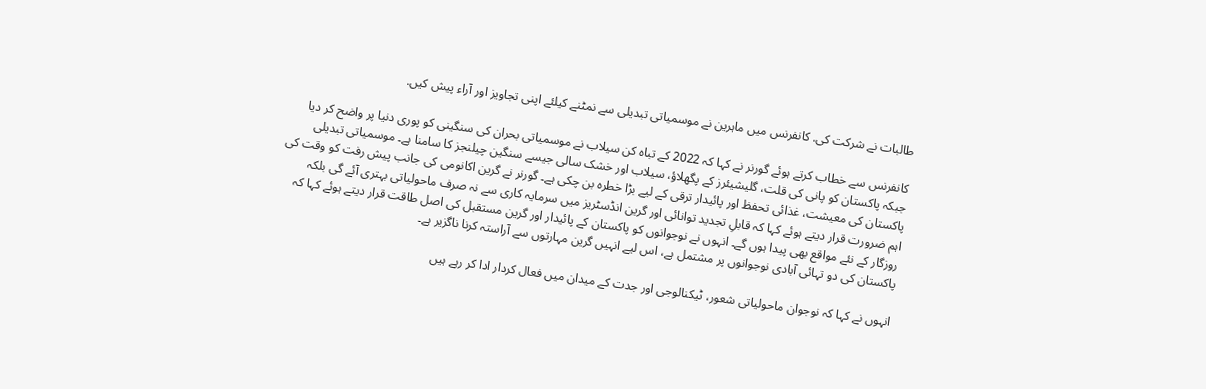طالبات نے شرکت کی. کانفرنس میں ماہرین نے موسمیاتی تبدیلی سے نمٹنے کیلئے اپنی تجاویز اور آراء پیش کیں.

کانفرنس سے خطاب کرتے ہوئے گورنر نے کہا کہ 2022 کے تباہ کن سیلاب نے موسمیاتی بحران کی سنگینی کو پوری دنیا پر واضح کر دیا جبکہ پاکستان کو پانی کی قلت، گلیشیئرز کے پگھلاؤ، سیلاب اور خشک سالی جیسے سنگین چیلنجز کا سامنا ہے۔ موسمیاتی تبدیلی پاکستان کی معیشت، غذائی تحفظ اور پائیدار ترقی کے لیے بڑا خطرہ بن چکی ہے۔ گورنر نے گرین اکانومی کی جانب پیش رفت کو وقت کی اہم ضرورت قرار دیتے ہوئے کہا کہ قابلِ تجدید توانائی اور گرین انڈسٹریز میں سرمایہ کاری سے نہ صرف ماحولیاتی بہتری آئے گی بلکہ روزگار کے نئے مواقع بھی پیدا ہوں گے۔ انہوں نے نوجوانوں کو پاکستان کے پائیدار اور گرین مستقبل کی اصل طاقت قرار دیتے ہوئے کہا کہ پاکستان کی دو تہائی آبادی نوجوانوں پر مشتمل ہے، اس لیے انہیں گرین مہارتوں سے آراستہ کرنا ناگزیر ہے۔

انہوں نے کہا کہ نوجوان ماحولیاتی شعور، ٹیکنالوجی اور جدت کے میدان میں فعال کردار ادا کر رہے ہیں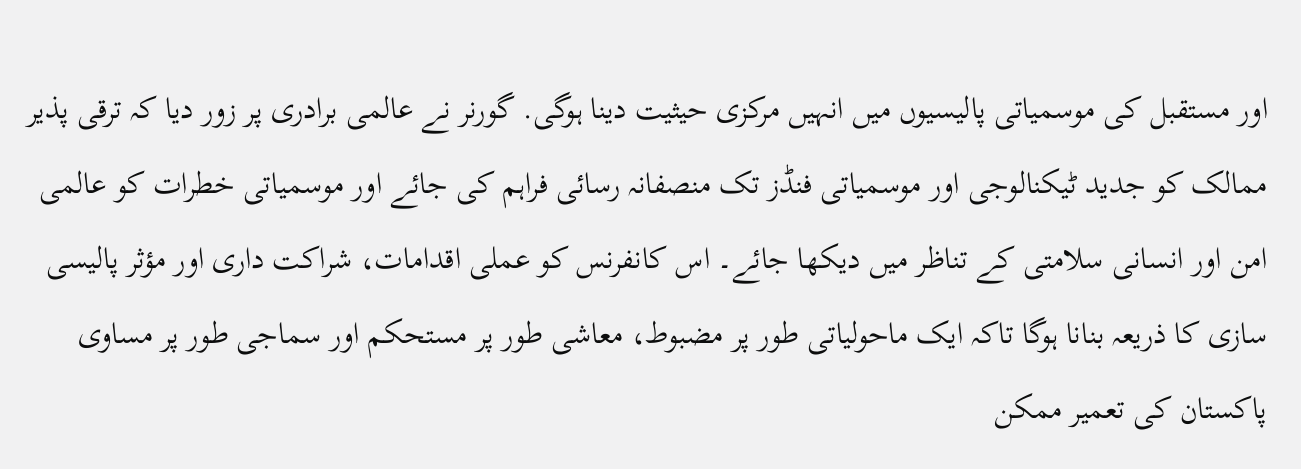اور مستقبل کی موسمیاتی پالیسیوں میں انہیں مرکزی حیثیت دینا ہوگی. گورنر نے عالمی برادری پر زور دیا کہ ترقی پذیر ممالک کو جدید ٹیکنالوجی اور موسمیاتی فنڈز تک منصفانہ رسائی فراہم کی جائے اور موسمیاتی خطرات کو عالمی امن اور انسانی سلامتی کے تناظر میں دیکھا جائے۔ اس کانفرنس کو عملی اقدامات، شراکت داری اور مؤثر پالیسی سازی کا ذریعہ بنانا ہوگا تاکہ ایک ماحولیاتی طور پر مضبوط، معاشی طور پر مستحکم اور سماجی طور پر مساوی پاکستان کی تعمیر ممکن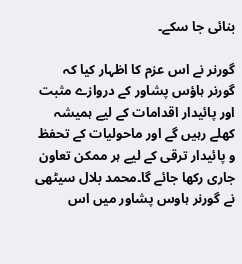بنائی جا سکے۔

گورنر نے اس عزم کا اظہار کیا کہ گورنر ہاؤس پشاور کے دروازے مثبت اور پائیدار اقدامات کے لیے ہمیشہ کھلے رہیں گے اور ماحولیات کے تحفظ و پائیدار ترقی کے لیے ہر ممکن تعاون جاری رکھا جائے گا۔محمد بلال سیٹھی نے گورنر ہاوس پشاور میں اس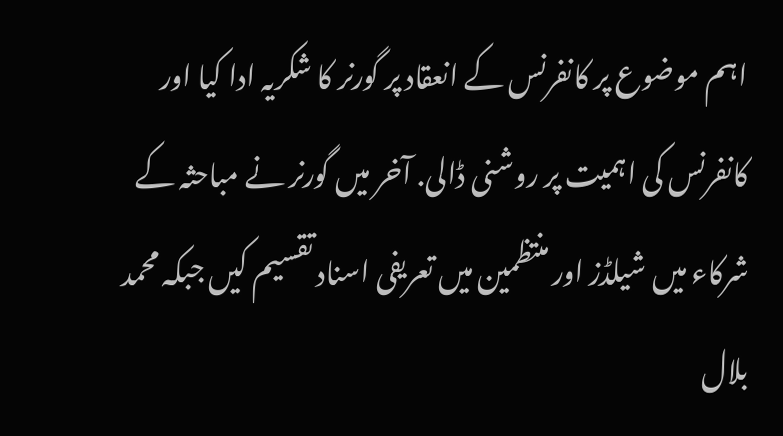اہم موضوع پر کانفرنس کے انعقاد پر گورنر کا شکریہ ادا کیا اور کانفرنس کی اہمیت پر روشنی ڈالی. آخر میں گورنر نے مباحثہ کے شرکاء میں شیلڈز اور منتظمین میں تعریفی اسناد تقسیم کیں جبکہ محمد بلال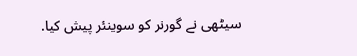سیٹھی نے گورنر کو سوینئر پیش کیا.